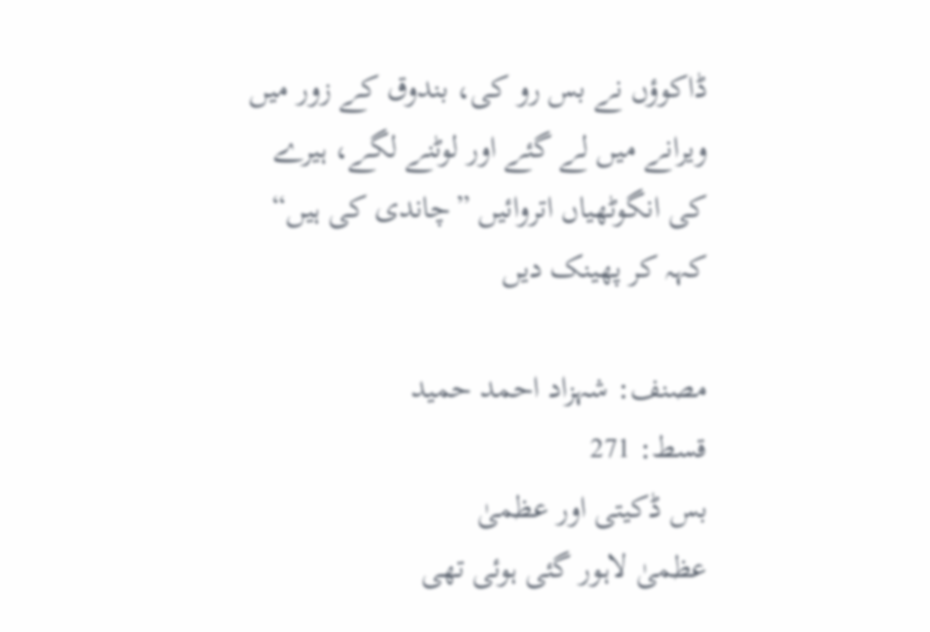ڈاکوؤں نے بس رو کی، بندوق کے زور میں ویرانے میں لے گئے اور لوٹنے لگے، ہیرے کی انگوٹھیاں اتروائیں ”چاندی کی ہیں“ کہہ کر پھینک دیں

مصنف: شہزاد احمد حمید
قسط: 271
بس ڈکیتی اور عظمیٰ
عظمیٰ لاہور گئی ہوئی تھی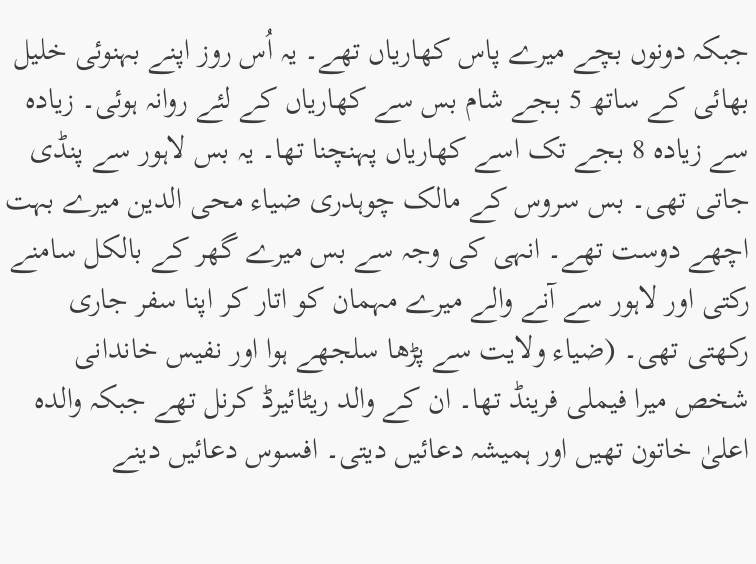جبکہ دونوں بچے میرے پاس کھاریاں تھے۔ یہ اُس روز اپنے بہنوئی خلیل بھائی کے ساتھ 5 بجے شام بس سے کھاریاں کے لئے روانہ ہوئی۔ زیادہ سے زیادہ 8 بجے تک اسے کھاریاں پہنچنا تھا۔ یہ بس لاہور سے پنڈی جاتی تھی۔ بس سروس کے مالک چوہدری ضیاء محی الدین میرے بہت اچھے دوست تھے۔ انہی کی وجہ سے بس میرے گھر کے بالکل سامنے رکتی اور لاہور سے آنے والے میرے مہمان کو اتار کر اپنا سفر جاری رکھتی تھی۔ (ضیاء ولایت سے پڑھا سلجھے ہوا اور نفیس خاندانی شخص میرا فیملی فرینڈ تھا۔ ان کے والد ریٹائیرڈ کرنل تھے جبکہ والدہ اعلیٰ خاتون تھیں اور ہمیشہ دعائیں دیتی۔ افسوس دعائیں دینے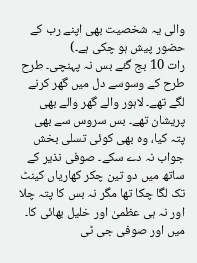والی یہ شخصیت بھی اپنے رب کے حضور پیش ہو چکی ہے۔)
رات 10 بج گئے بس نہ پہنچی۔ طرح طرح کے وسوسے دل میں گھر کرنے لگے تھے۔ لاہور والے گھر والے بھی پریشان تھے۔ بس سروس سے بھی پتہ کیا، وہ بھی کوئی تسلی بخش جواب نہ دے سکے۔ صوفی نذیر کے ساتھ میں دو تین چکر کھاریاں کینٹ تک لگا چکا تھا مگر نہ بس کا پتہ چلا اور نہ ہی عظمیٰ اور خلیل بھائی کا۔ میں اور صوفی جی ٹی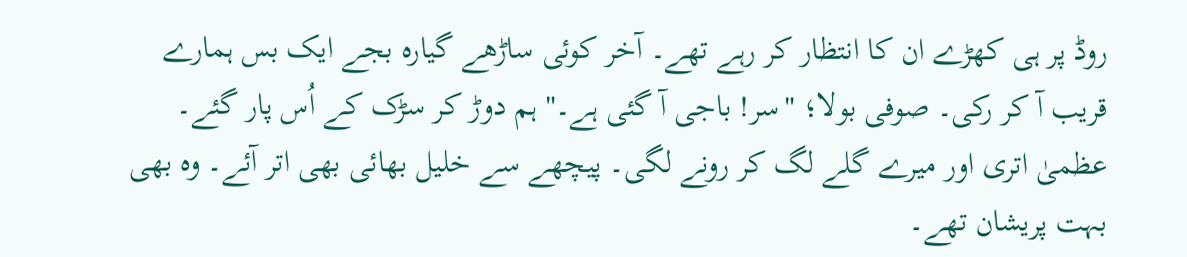روڈ پر ہی کھڑے ان کا انتظار کر رہے تھے۔ آخر کوئی ساڑھے گیارہ بجے ایک بس ہمارے قریب آ کر رکی۔ صوفی بولا؛ "سر! باجی آ گئی ہے۔" ہم دوڑ کر سڑک کے اُس پار گئے۔ عظمیٰ اتری اور میرے گلے لگ کر رونے لگی۔ پیچھے سے خلیل بھائی بھی اتر آئے۔ وہ بھی بہت پریشان تھے۔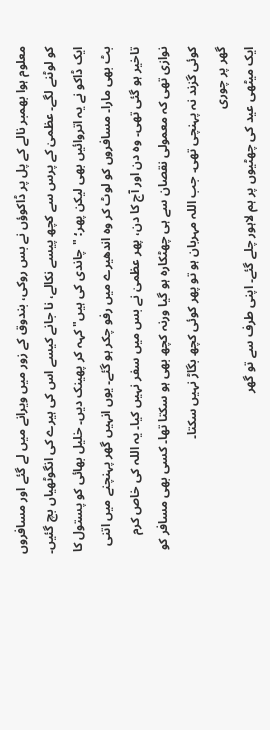معلوم ہوا بھمبر نالے کے پل پر ڈاکوؤں نے بس روکی، بندوق کے زور میں ویرانے میں لے گئے اور مسافروں کو لوٹنے لگے۔ عظمیٰ کے پرس سے کچھ پیسے نکالے، نا جانے کیسے اس کی ہیرے کی انگوٹھیاں بچ گئیں۔ ایک ڈاکو نے یہ اتروائیں بھی لیکن پھر؛ "چاندی کی ہیں" کہہ کر پھینک دیں۔ خلیل بھائی کو پستول کا بٹ بھی مارا۔ مسافروں کو لوٹ کر وہ اندھیرے میں رفو چکر ہو گئے۔ یوں انہیں گھر پہنچنے میں اتنی تاخیر ہو گئی تھی۔ وہ دن اور آج کا دن، پھر عظمیٰ نے بس میں سفر نہیں کیا۔ یہ اللہ کی خاص کرم نوازی تھی کہ معمولی نقصان سے ہی چھٹکارہ ہو گیا ورنہ کچھ بھی ہو سکتا تھا۔ کسی بھی مسافر کو کوئی گزند نہ پہنچی تھی۔ جب اللہ مہربان ہو تو پھر کوئی کچھ بگاڑ نہیں سکتا۔
گھر پر چوری
ایک میٹھی عید کی چھٹیوں پر ہم لاہور چلے گئے۔ اپنی طرف سے تو گھر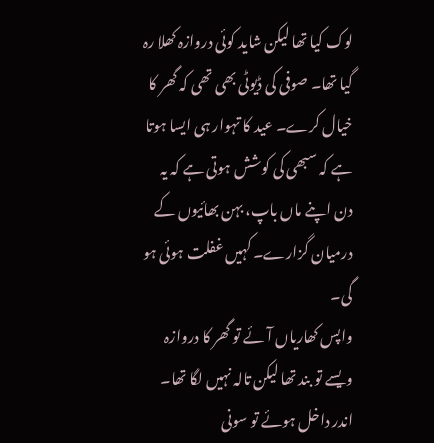لوک کیا تھا لیکن شاید کوئی دروازہ کھلا رہ گیا تھا۔ صوفی کی ڈیوٹی بھی تھی کہ گھر کا خیال کرے۔ عید کا تہوار ہی ایسا ہوتا ہے کہ سبھی کی کوشش ہوتی ہے کہ یہ دن اپنے ماں باپ، بہن بھائیوں کے درمیان گزارے۔ کہیں غفلت ہوئی ہو گی۔
واپس کھاریاں آئے تو گھر کا دروازہ ویسے تو بند تھا لیکن تالہ نہیں لگا تھا۔ اندر داخل ہوئے تو سونی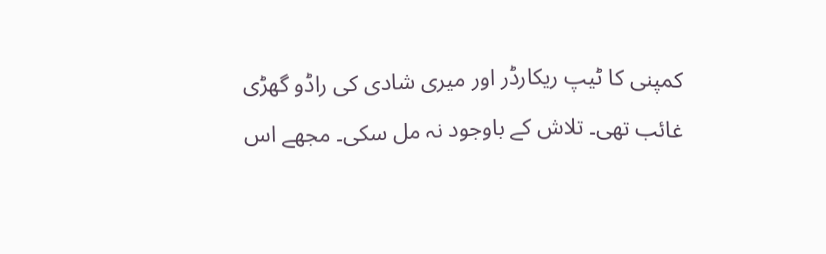کمپنی کا ٹیپ ریکارڈر اور میری شادی کی راڈو گھڑی غائب تھی۔ تلاش کے باوجود نہ مل سکی۔ مجھے اس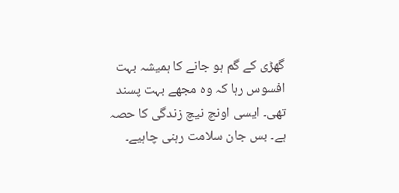گھڑی کے گم ہو جانے کا ہمیشہ بہت افسوس رہا کہ وہ مجھے بہت پسند تھی۔ ایسی اونچ نیچ زندگی کا حصہ ہے۔ بس جان سلامت رہنی چاہیے۔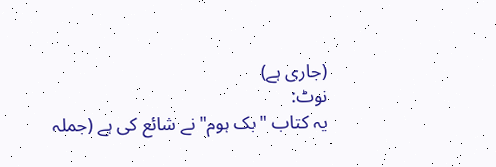(جاری ہے)
نوٹ:
یہ کتاب "بک ہوم" نے شائع کی ہے (جملہ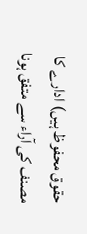حقوق محفوظ ہیں) ادارے کا مصنف کی آراء سے متفق ہونا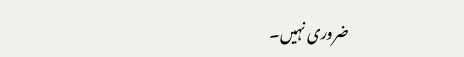ضروری نہیں۔